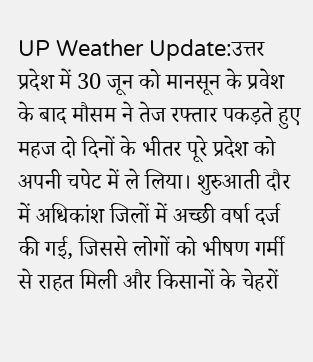UP Weather Update:उत्तर प्रदेश में 30 जून को मानसून के प्रवेश के बाद मौसम ने तेज रफ्तार पकड़ते हुए महज दो दिनों के भीतर पूरे प्रदेश को अपनी चपेट में ले लिया। शुरुआती दौर में अधिकांश जिलों में अच्छी वर्षा दर्ज की गई, जिससे लोगों को भीषण गर्मी से राहत मिली और किसानों के चेहरों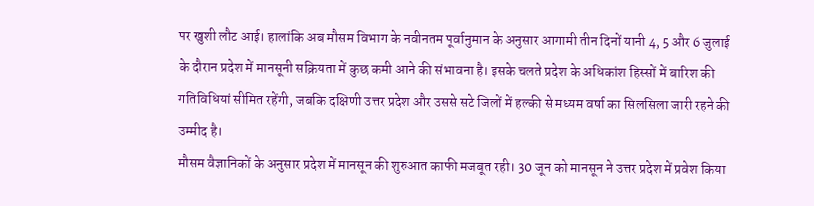पर खुशी लौट आई। हालांकि अब मौसम विभाग के नवीनतम पूर्वानुमान के अनुसार आगामी तीन दिनों यानी 4, 5 और 6 जुलाई के दौरान प्रदेश में मानसूनी सक्रियता में कुछ कमी आने की संभावना है। इसके चलते प्रदेश के अधिकांश हिस्सों में बारिश की गतिविधियां सीमित रहेंगी, जबकि दक्षिणी उत्तर प्रदेश और उससे सटे जिलों में हल्की से मध्यम वर्षा का सिलसिला जारी रहने की उम्मीद है।
मौसम वैज्ञानिकों के अनुसार प्रदेश में मानसून की शुरुआत काफी मजबूत रही। 30 जून को मानसून ने उत्तर प्रदेश में प्रवेश किया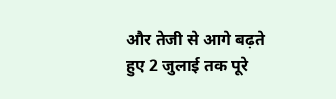और तेजी से आगे बढ़ते हुए 2 जुलाई तक पूरे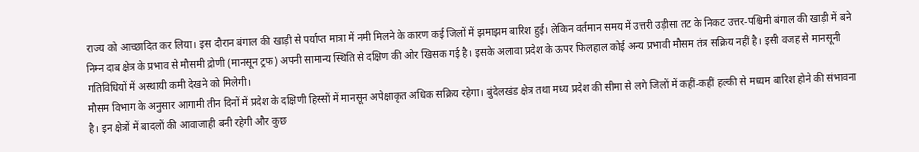राज्य को आच्छादित कर लिया। इस दौरान बंगाल की खाड़ी से पर्याप्त मात्रा में नमी मिलने के कारण कई जिलों में झमाझम बारिश हुई। लेकिन वर्तमान समय में उत्तरी उड़ीसा तट के निकट उत्तर-पश्चिमी बंगाल की खाड़ी में बने निम्न दाब क्षेत्र के प्रभाव से मौसमी द्रोणी (मानसून ट्रफ) अपनी सामान्य स्थिति से दक्षिण की ओर खिसक गई है। इसके अलावा प्रदेश के ऊपर फिलहाल कोई अन्य प्रभावी मौसम तंत्र सक्रिय नहीं है। इसी वजह से मानसूनी गतिविधियों में अस्थायी कमी देखने को मिलेगी।
मौसम विभाग के अनुसार आगामी तीन दिनों में प्रदेश के दक्षिणी हिस्सों में मानसून अपेक्षाकृत अधिक सक्रिय रहेगा। बुंदेलखंड क्षेत्र तथा मध्य प्रदेश की सीमा से लगे जिलों में कहीं-कहीं हल्की से मध्यम बारिश होने की संभावना है। इन क्षेत्रों में बादलों की आवाजाही बनी रहेगी और कुछ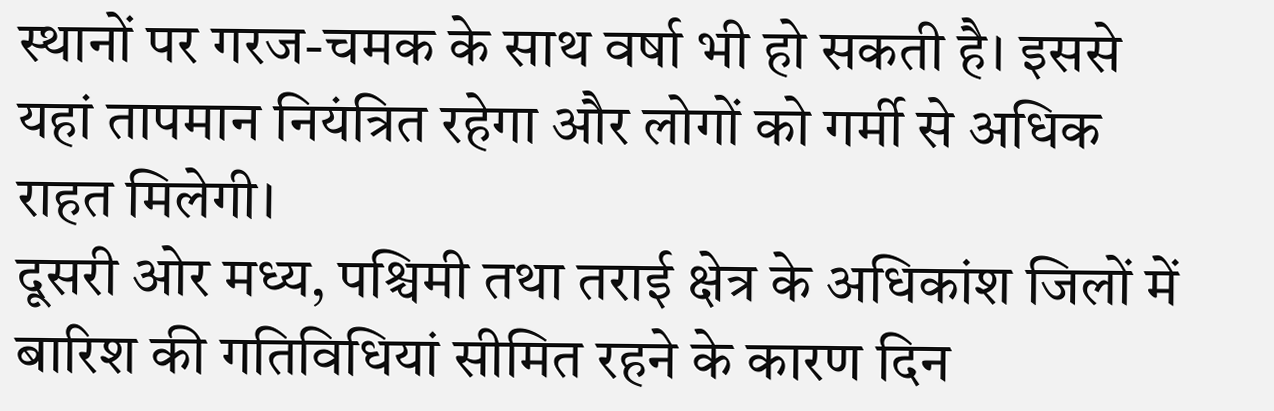स्थानों पर गरज-चमक के साथ वर्षा भी हो सकती है। इससे यहां तापमान नियंत्रित रहेगा और लोगों को गर्मी से अधिक राहत मिलेगी।
दूसरी ओर मध्य, पश्चिमी तथा तराई क्षेत्र के अधिकांश जिलों में बारिश की गतिविधियां सीमित रहने के कारण दिन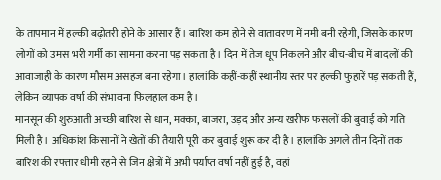के तापमान में हल्की बढ़ोतरी होने के आसार हैं। बारिश कम होने से वातावरण में नमी बनी रहेगी, जिसके कारण लोगों को उमस भरी गर्मी का सामना करना पड़ सकता है। दिन में तेज धूप निकलने और बीच-बीच में बादलों की आवाजाही के कारण मौसम असहज बना रहेगा। हालांकि कहीं-कहीं स्थानीय स्तर पर हल्की फुहारें पड़ सकती हैं, लेकिन व्यापक वर्षा की संभावना फिलहाल कम है।
मानसून की शुरुआती अच्छी बारिश से धान, मक्का, बाजरा, उड़द और अन्य खरीफ फसलों की बुवाई को गति मिली है। अधिकांश किसानों ने खेतों की तैयारी पूरी कर बुवाई शुरू कर दी है। हालांकि अगले तीन दिनों तक बारिश की रफ्तार धीमी रहने से जिन क्षेत्रों में अभी पर्याप्त वर्षा नहीं हुई है, वहां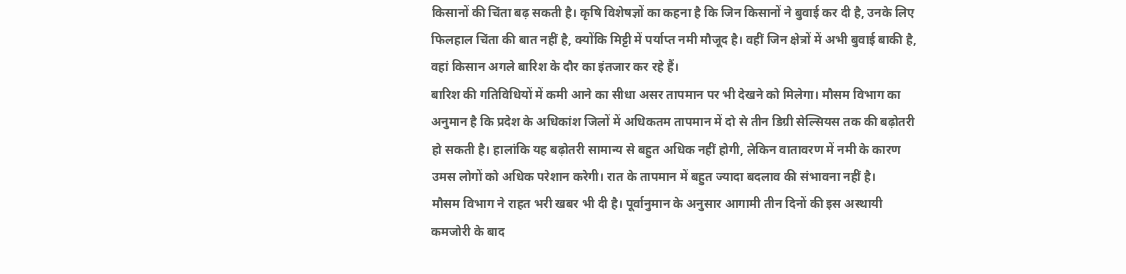किसानों की चिंता बढ़ सकती है। कृषि विशेषज्ञों का कहना है कि जिन किसानों ने बुवाई कर दी है, उनके लिए फिलहाल चिंता की बात नहीं है, क्योंकि मिट्टी में पर्याप्त नमी मौजूद है। वहीं जिन क्षेत्रों में अभी बुवाई बाकी है, वहां किसान अगले बारिश के दौर का इंतजार कर रहे हैं।
बारिश की गतिविधियों में कमी आने का सीधा असर तापमान पर भी देखने को मिलेगा। मौसम विभाग का अनुमान है कि प्रदेश के अधिकांश जिलों में अधिकतम तापमान में दो से तीन डिग्री सेल्सियस तक की बढ़ोतरी हो सकती है। हालांकि यह बढ़ोतरी सामान्य से बहुत अधिक नहीं होगी, लेकिन वातावरण में नमी के कारण उमस लोगों को अधिक परेशान करेगी। रात के तापमान में बहुत ज्यादा बदलाव की संभावना नहीं है।
मौसम विभाग ने राहत भरी खबर भी दी है। पूर्वानुमान के अनुसार आगामी तीन दिनों की इस अस्थायी कमजोरी के बाद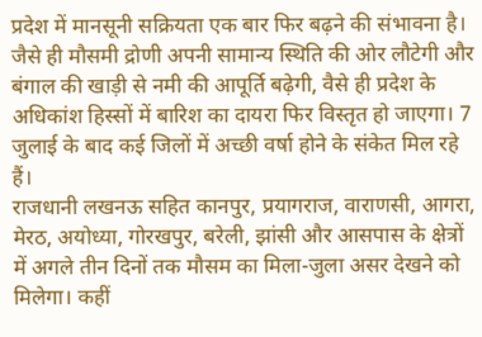प्रदेश में मानसूनी सक्रियता एक बार फिर बढ़ने की संभावना है। जैसे ही मौसमी द्रोणी अपनी सामान्य स्थिति की ओर लौटेगी और बंगाल की खाड़ी से नमी की आपूर्ति बढ़ेगी, वैसे ही प्रदेश के अधिकांश हिस्सों में बारिश का दायरा फिर विस्तृत हो जाएगा। 7 जुलाई के बाद कई जिलों में अच्छी वर्षा होने के संकेत मिल रहे हैं।
राजधानी लखनऊ सहित कानपुर, प्रयागराज, वाराणसी, आगरा, मेरठ, अयोध्या, गोरखपुर, बरेली, झांसी और आसपास के क्षेत्रों में अगले तीन दिनों तक मौसम का मिला-जुला असर देखने को मिलेगा। कहीं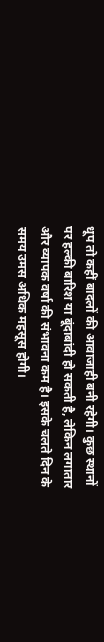धूप तो कहीं बादलों की आवाजाही बनी रहेगी। कुछ स्थानों पर हल्की बारिश या बूंदाबांदी हो सकती है, लेकिन लगातार और व्यापक वर्षा की संभावना कम है। इसके चलते दिन के समय उमस अधिक महसूस होगी।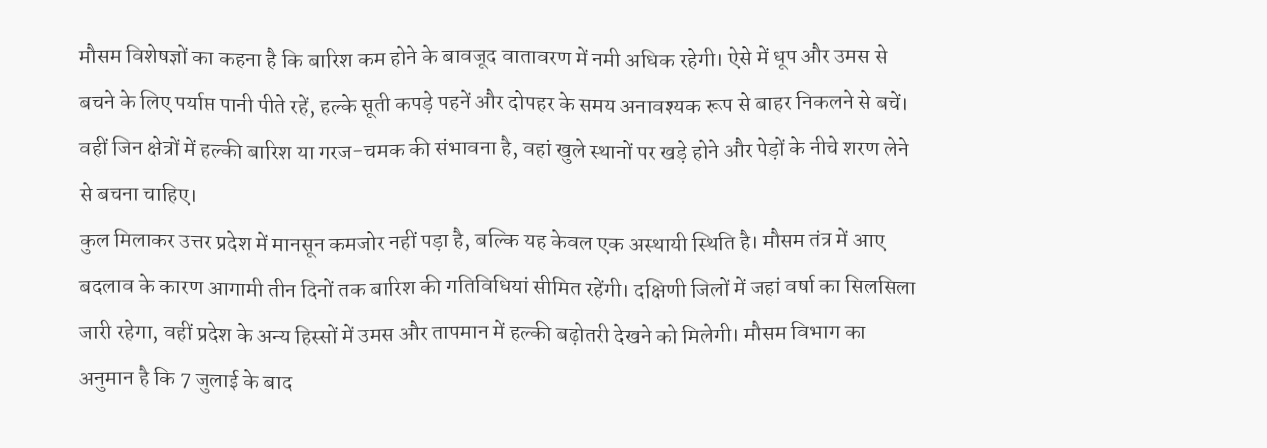मौसम विशेषज्ञों का कहना है कि बारिश कम होने के बावजूद वातावरण में नमी अधिक रहेगी। ऐसे में धूप और उमस से बचने के लिए पर्याप्त पानी पीते रहें, हल्के सूती कपड़े पहनें और दोपहर के समय अनावश्यक रूप से बाहर निकलने से बचें। वहीं जिन क्षेत्रों में हल्की बारिश या गरज-चमक की संभावना है, वहां खुले स्थानों पर खड़े होने और पेड़ों के नीचे शरण लेने से बचना चाहिए।
कुल मिलाकर उत्तर प्रदेश में मानसून कमजोर नहीं पड़ा है, बल्कि यह केवल एक अस्थायी स्थिति है। मौसम तंत्र में आए बदलाव के कारण आगामी तीन दिनों तक बारिश की गतिविधियां सीमित रहेंगी। दक्षिणी जिलों में जहां वर्षा का सिलसिला जारी रहेगा, वहीं प्रदेश के अन्य हिस्सों में उमस और तापमान में हल्की बढ़ोतरी देखने को मिलेगी। मौसम विभाग का अनुमान है कि 7 जुलाई के बाद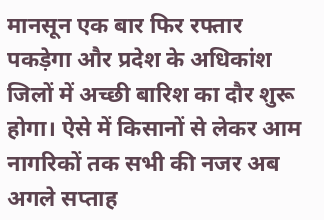मानसून एक बार फिर रफ्तार पकड़ेगा और प्रदेश के अधिकांश जिलों में अच्छी बारिश का दौर शुरू होगा। ऐसे में किसानों से लेकर आम नागरिकों तक सभी की नजर अब अगले सप्ताह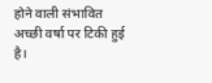होने वाली संभावित अच्छी वर्षा पर टिकी हुई है।